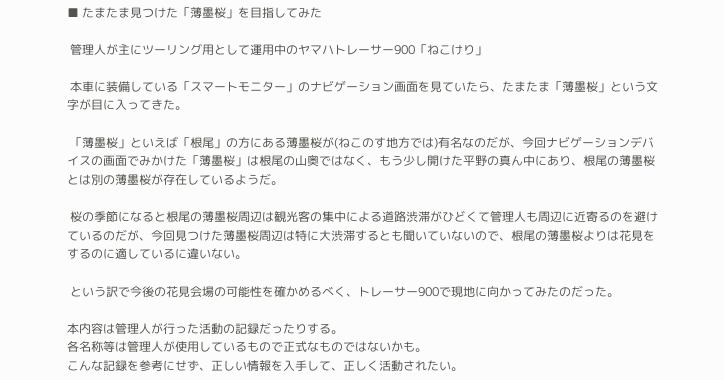■ たまたま見つけた「薄墨桜」を目指してみた

 管理人が主にツーリング用として運用中のヤマハトレーサー900「ねこけり」

 本車に装備している「スマートモニター」のナビゲーション画面を見ていたら、たまたま「薄墨桜」という文字が目に入ってきた。

 「薄墨桜」といえば「根尾」の方にある薄墨桜が(ねこのす地方では)有名なのだが、今回ナビゲーションデバイスの画面でみかけた「薄墨桜」は根尾の山奥ではなく、もう少し開けた平野の真ん中にあり、根尾の薄墨桜とは別の薄墨桜が存在しているようだ。

 桜の季節になると根尾の薄墨桜周辺は観光客の集中による道路渋滞がひどくて管理人も周辺に近寄るのを避けているのだが、今回見つけた薄墨桜周辺は特に大渋滞するとも聞いていないので、根尾の薄墨桜よりは花見をするのに適しているに違いない。

 という訳で今後の花見会場の可能性を確かめるべく、トレーサー900で現地に向かってみたのだった。

本内容は管理人が行った活動の記録だったりする。
各名称等は管理人が使用しているもので正式なものではないかも。
こんな記録を参考にせず、正しい情報を入手して、正しく活動されたい。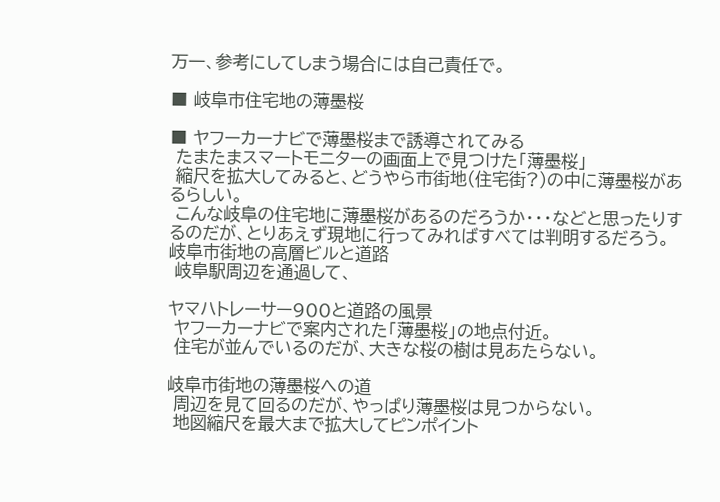万一、参考にしてしまう場合には自己責任で。

■ 岐阜市住宅地の薄墨桜

■ ヤフーカーナビで薄墨桜まで誘導されてみる
 たまたまスマートモニターの画面上で見つけた「薄墨桜」
 縮尺を拡大してみると、どうやら市街地(住宅街?)の中に薄墨桜があるらしい。
 こんな岐阜の住宅地に薄墨桜があるのだろうか・・・などと思ったりするのだが、とりあえず現地に行ってみればすべては判明するだろう。
岐阜市街地の高層ビルと道路
 岐阜駅周辺を通過して、

ヤマハトレーサー900と道路の風景
 ヤフーカーナビで案内された「薄墨桜」の地点付近。
 住宅が並んでいるのだが、大きな桜の樹は見あたらない。

岐阜市街地の薄墨桜への道
 周辺を見て回るのだが、やっぱり薄墨桜は見つからない。
 地図縮尺を最大まで拡大してピンポイント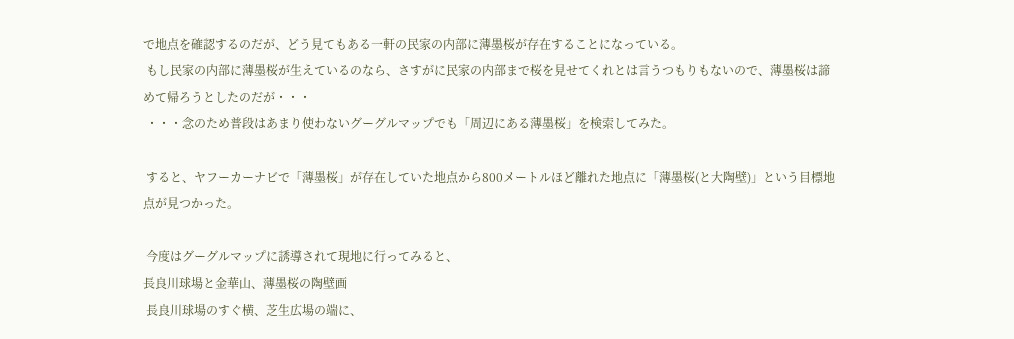で地点を確認するのだが、どう見てもある一軒の民家の内部に薄墨桜が存在することになっている。
 もし民家の内部に薄墨桜が生えているのなら、さすがに民家の内部まで桜を見せてくれとは言うつもりもないので、薄墨桜は諦めて帰ろうとしたのだが・・・
 ・・・念のため普段はあまり使わないグーグルマップでも「周辺にある薄墨桜」を検索してみた。

 すると、ヤフーカーナビで「薄墨桜」が存在していた地点から800メートルほど離れた地点に「薄墨桜(と大陶壁)」という目標地点が見つかった。

 今度はグーグルマップに誘導されて現地に行ってみると、
長良川球場と金華山、薄墨桜の陶壁画
 長良川球場のすぐ横、芝生広場の端に、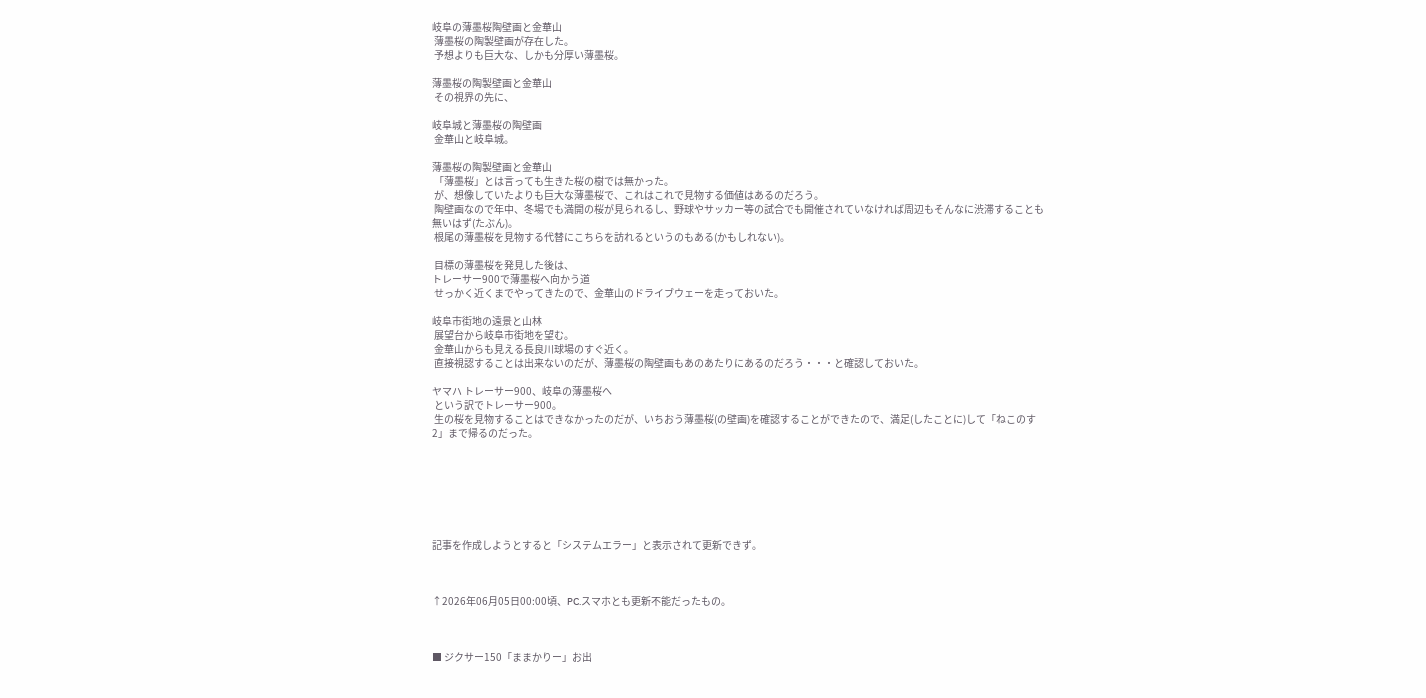岐阜の薄墨桜陶壁画と金華山
 薄墨桜の陶製壁画が存在した。
 予想よりも巨大な、しかも分厚い薄墨桜。

薄墨桜の陶製壁画と金華山
 その視界の先に、

岐阜城と薄墨桜の陶壁画
 金華山と岐阜城。

薄墨桜の陶製壁画と金華山
 「薄墨桜」とは言っても生きた桜の樹では無かった。
 が、想像していたよりも巨大な薄墨桜で、これはこれで見物する価値はあるのだろう。
 陶壁画なので年中、冬場でも満開の桜が見られるし、野球やサッカー等の試合でも開催されていなければ周辺もそんなに渋滞することも無いはず(たぶん)。
 根尾の薄墨桜を見物する代替にこちらを訪れるというのもある(かもしれない)。

 目標の薄墨桜を発見した後は、
トレーサー900で薄墨桜へ向かう道
 せっかく近くまでやってきたので、金華山のドライブウェーを走っておいた。

岐阜市街地の遠景と山林
 展望台から岐阜市街地を望む。
 金華山からも見える長良川球場のすぐ近く。
 直接視認することは出来ないのだが、薄墨桜の陶壁画もあのあたりにあるのだろう・・・と確認しておいた。

ヤマハ トレーサー900、岐阜の薄墨桜へ
 という訳でトレーサー900。
 生の桜を見物することはできなかったのだが、いちおう薄墨桜(の壁画)を確認することができたので、満足(したことに)して「ねこのす2」まで帰るのだった。







記事を作成しようとすると「システムエラー」と表示されて更新できず。



↑2026年06月05日00:00頃、PC.スマホとも更新不能だったもの。



■ ジクサー150「ままかりー」お出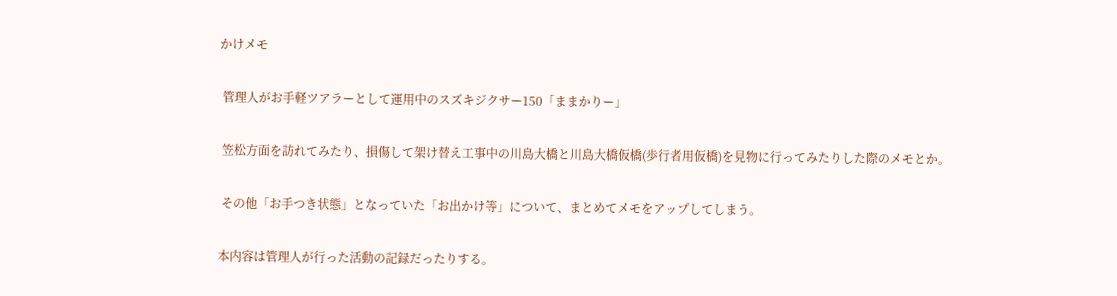かけメモ

 管理人がお手軽ツアラーとして運用中のスズキジクサー150「ままかりー」

 笠松方面を訪れてみたり、損傷して架け替え工事中の川島大橋と川島大橋仮橋(歩行者用仮橋)を見物に行ってみたりした際のメモとか。

 その他「お手つき状態」となっていた「お出かけ等」について、まとめてメモをアップしてしまう。

本内容は管理人が行った活動の記録だったりする。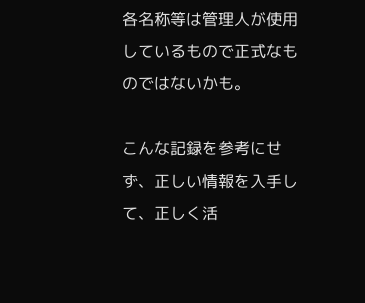各名称等は管理人が使用しているもので正式なものではないかも。

こんな記録を参考にせず、正しい情報を入手して、正しく活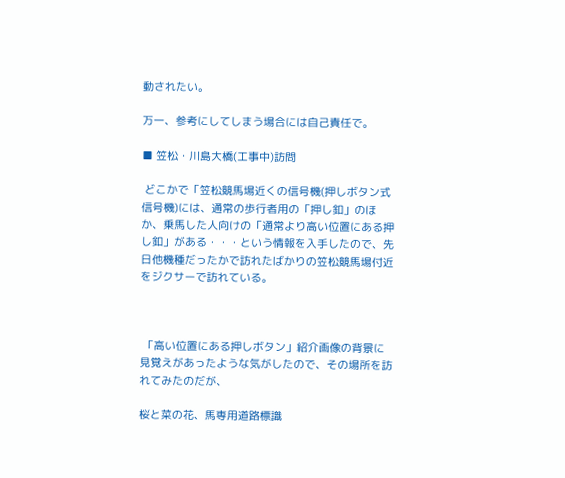動されたい。

万一、参考にしてしまう場合には自己責任で。

■ 笠松・川島大橋(工事中)訪問

 どこかで「笠松競馬場近くの信号機(押しボタン式信号機)には、通常の歩行者用の「押し釦」のほか、乗馬した人向けの「通常より高い位置にある押し釦」がある・・・という情報を入手したので、先日他機種だったかで訪れたばかりの笠松競馬場付近をジクサーで訪れている。



 「高い位置にある押しボタン」紹介画像の背景に見覚えがあったような気がしたので、その場所を訪れてみたのだが、

桜と菜の花、馬専用道路標識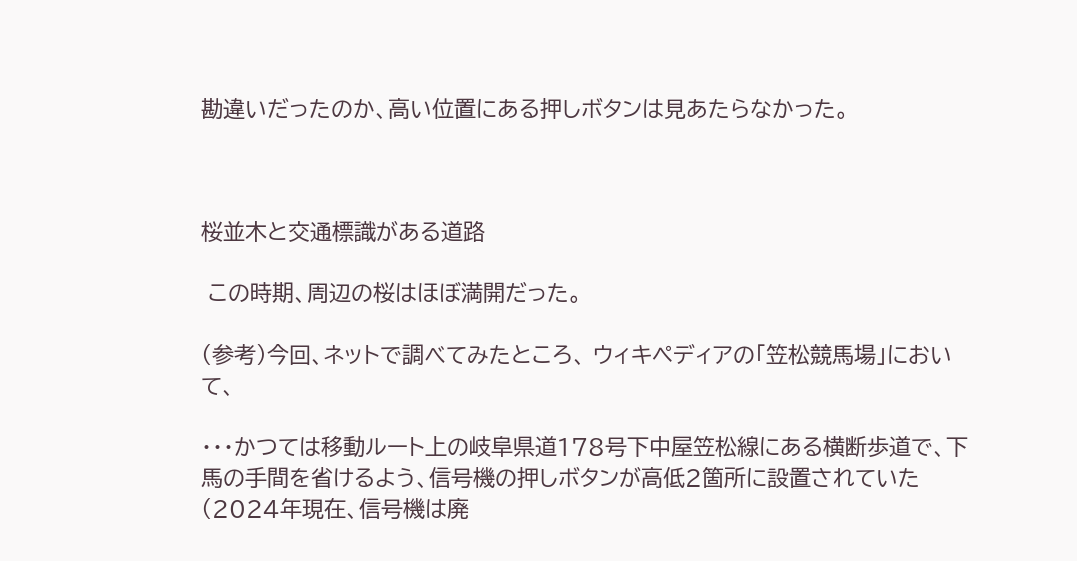勘違いだったのか、高い位置にある押しボタンは見あたらなかった。



桜並木と交通標識がある道路

 この時期、周辺の桜はほぼ満開だった。

(参考)今回、ネットで調べてみたところ、 ウィキペディアの「笠松競馬場」において、

・・・かつては移動ルート上の岐阜県道178号下中屋笠松線にある横断歩道で、下馬の手間を省けるよう、信号機の押しボタンが高低2箇所に設置されていた(2024年現在、信号機は廃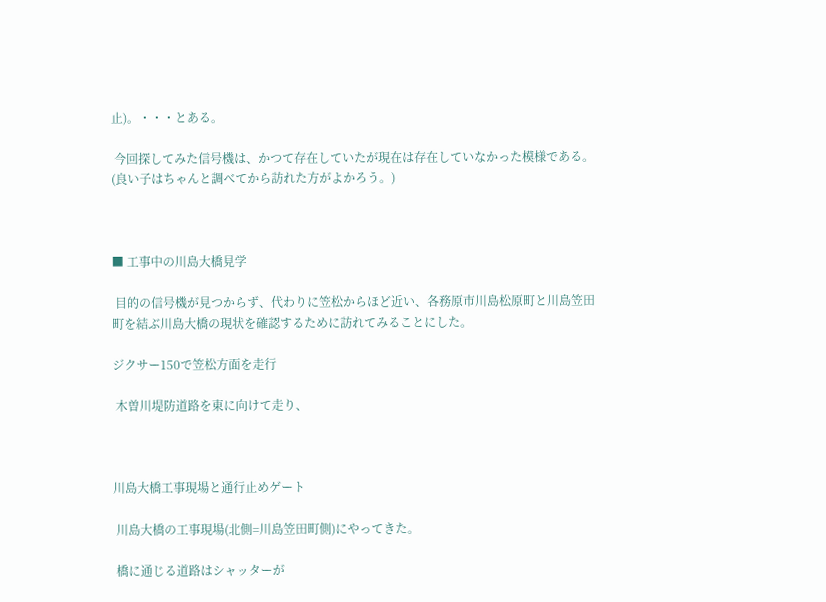止)。・・・とある。

 今回探してみた信号機は、かつて存在していたが現在は存在していなかった模様である。(良い子はちゃんと調べてから訪れた方がよかろう。)



■ 工事中の川島大橋見学

 目的の信号機が見つからず、代わりに笠松からほど近い、各務原市川島松原町と川島笠田町を結ぶ川島大橋の現状を確認するために訪れてみることにした。

ジクサー150で笠松方面を走行

 木曽川堤防道路を東に向けて走り、



川島大橋工事現場と通行止めゲート

 川島大橋の工事現場(北側=川島笠田町側)にやってきた。

 橋に通じる道路はシャッターが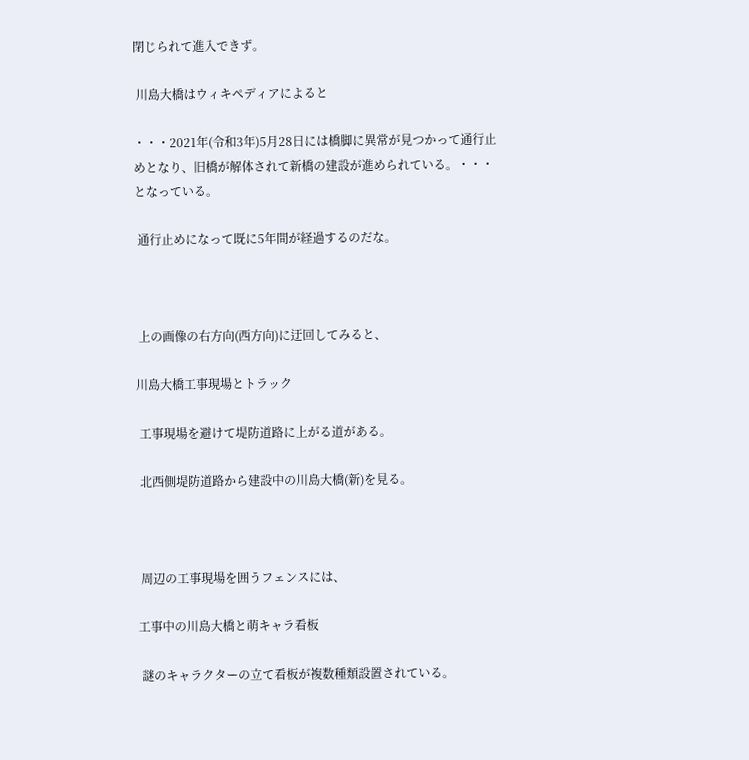閉じられて進入できず。

 川島大橋はウィキペディアによると

・・・2021年(令和3年)5月28日には橋脚に異常が見つかって通行止めとなり、旧橋が解体されて新橋の建設が進められている。・・・となっている。

 通行止めになって既に5年間が経過するのだな。



 上の画像の右方向(西方向)に迂回してみると、

川島大橋工事現場とトラック

 工事現場を避けて堤防道路に上がる道がある。

 北西側堤防道路から建設中の川島大橋(新)を見る。



 周辺の工事現場を囲うフェンスには、

工事中の川島大橋と萌キャラ看板

 謎のキャラクターの立て看板が複数種類設置されている。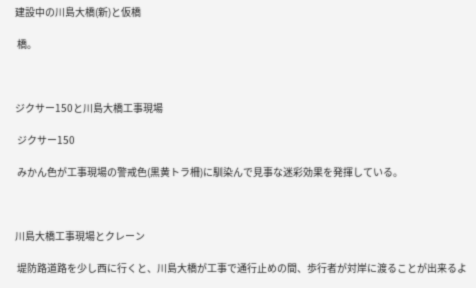建設中の川島大橋(新)と仮橋

 橋。



ジクサー150と川島大橋工事現場

 ジクサー150

 みかん色が工事現場の警戒色(黒黄トラ柵)に馴染んで見事な迷彩効果を発揮している。



川島大橋工事現場とクレーン

 堤防路道路を少し西に行くと、川島大橋が工事で通行止めの間、歩行者が対岸に渡ることが出来るよ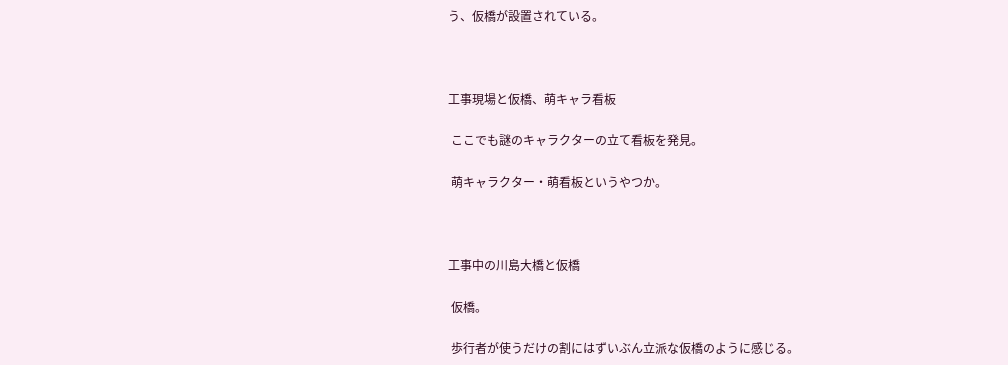う、仮橋が設置されている。



工事現場と仮橋、萌キャラ看板

 ここでも謎のキャラクターの立て看板を発見。

 萌キャラクター・萌看板というやつか。



工事中の川島大橋と仮橋

 仮橋。

 歩行者が使うだけの割にはずいぶん立派な仮橋のように感じる。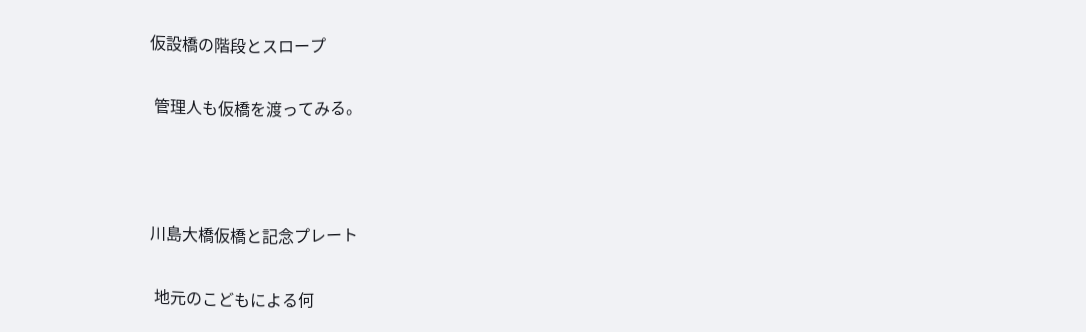仮設橋の階段とスロープ

 管理人も仮橋を渡ってみる。



川島大橋仮橋と記念プレート

 地元のこどもによる何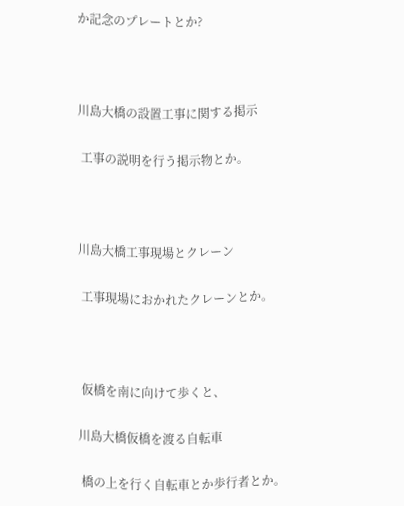か記念のプレートとか?



川島大橋の設置工事に関する掲示

 工事の説明を行う掲示物とか。



川島大橋工事現場とクレーン

 工事現場におかれたクレーンとか。



 仮橋を南に向けて歩くと、

川島大橋仮橋を渡る自転車

 橋の上を行く自転車とか歩行者とか。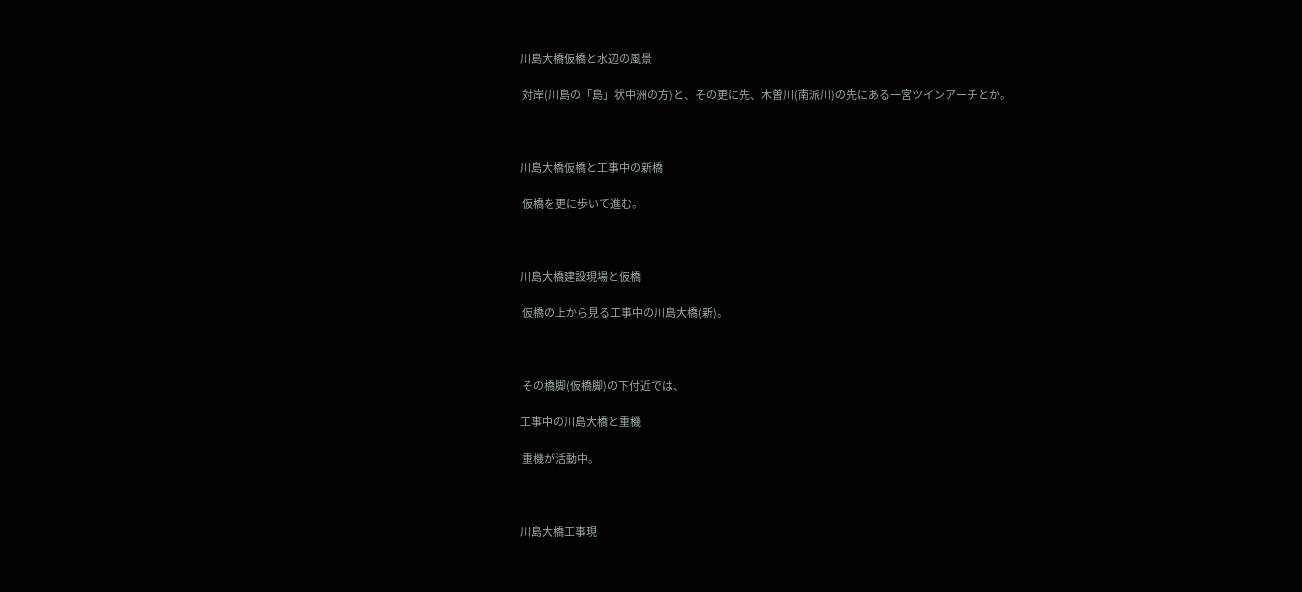川島大橋仮橋と水辺の風景

 対岸(川島の「島」状中洲の方)と、その更に先、木曽川(南派川)の先にある一宮ツインアーチとか。



川島大橋仮橋と工事中の新橋

 仮橋を更に歩いて進む。



川島大橋建設現場と仮橋

 仮橋の上から見る工事中の川島大橋(新)。



 その橋脚(仮橋脚)の下付近では、

工事中の川島大橋と重機

 重機が活動中。



川島大橋工事現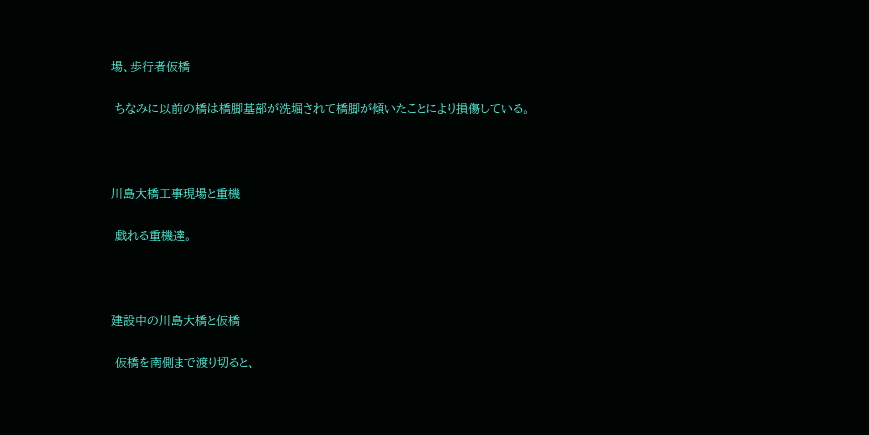場、歩行者仮橋

 ちなみに以前の橋は橋脚基部が洗堀されて橋脚が傾いたことにより損傷している。



川島大橋工事現場と重機

 戯れる重機達。



建設中の川島大橋と仮橋

 仮橋を南側まで渡り切ると、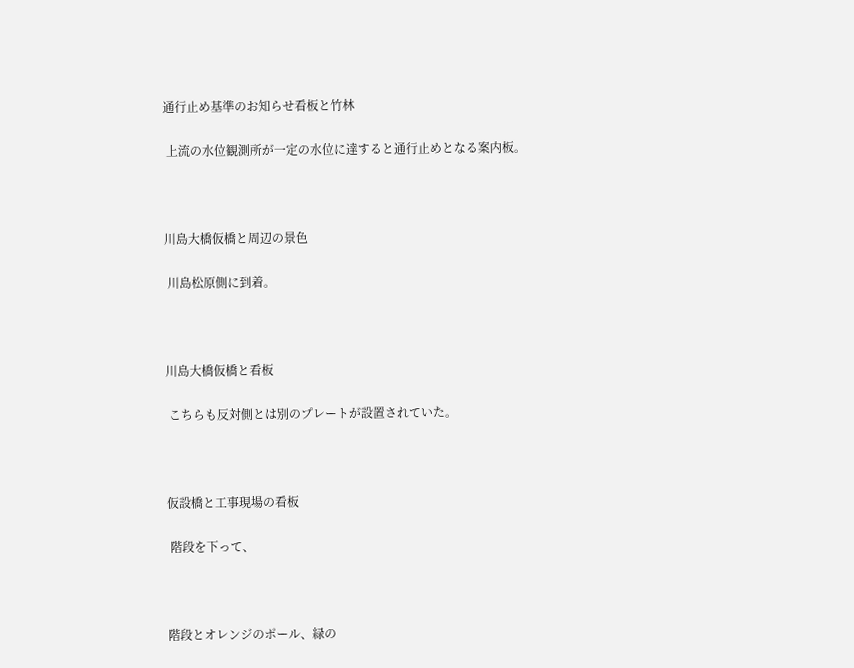通行止め基準のお知らせ看板と竹林

 上流の水位観測所が一定の水位に達すると通行止めとなる案内板。



川島大橋仮橋と周辺の景色

 川島松原側に到着。



川島大橋仮橋と看板

 こちらも反対側とは別のプレートが設置されていた。



仮設橋と工事現場の看板

 階段を下って、



階段とオレンジのポール、緑の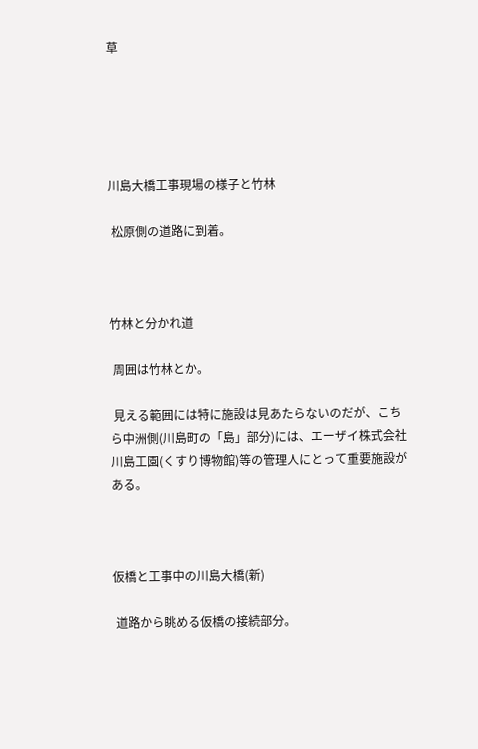草





川島大橋工事現場の様子と竹林

 松原側の道路に到着。



竹林と分かれ道

 周囲は竹林とか。

 見える範囲には特に施設は見あたらないのだが、こちら中洲側(川島町の「島」部分)には、エーザイ株式会社 川島工園(くすり博物館)等の管理人にとって重要施設がある。



仮橋と工事中の川島大橋(新)

 道路から眺める仮橋の接続部分。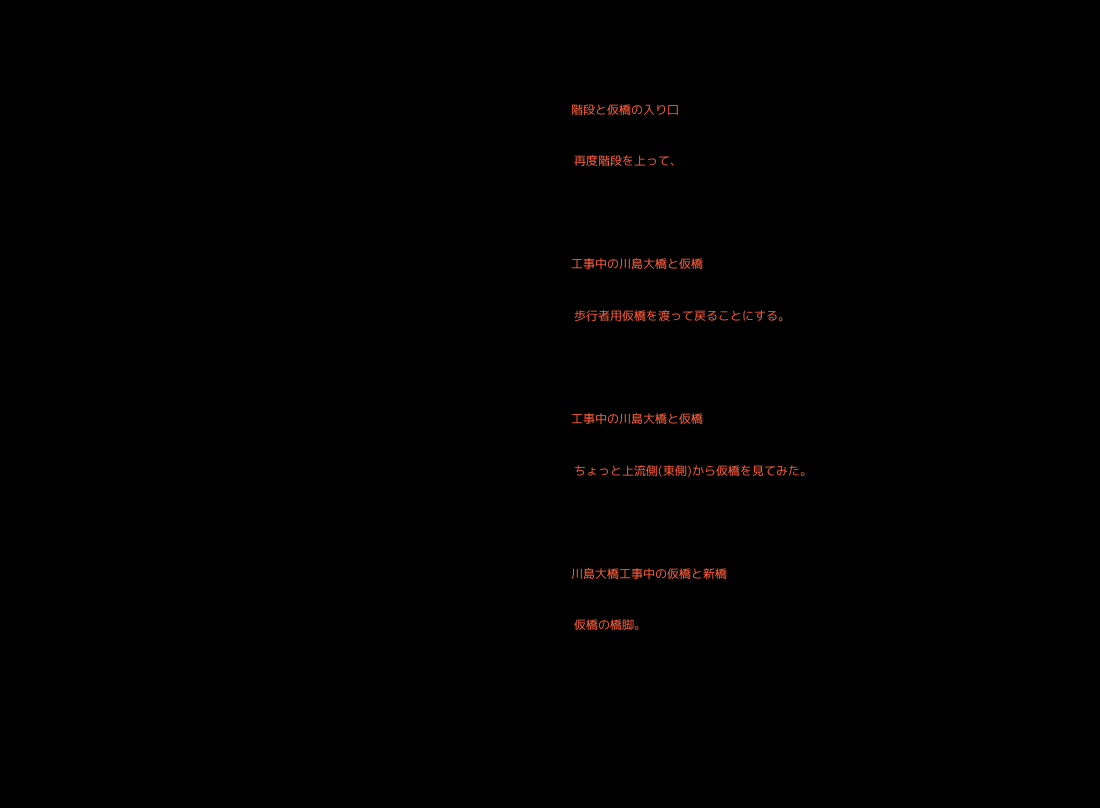階段と仮橋の入り口

 再度階段を上って、



工事中の川島大橋と仮橋

 歩行者用仮橋を渡って戻ることにする。



工事中の川島大橋と仮橋

 ちょっと上流側(東側)から仮橋を見てみた。



川島大橋工事中の仮橋と新橋

 仮橋の橋脚。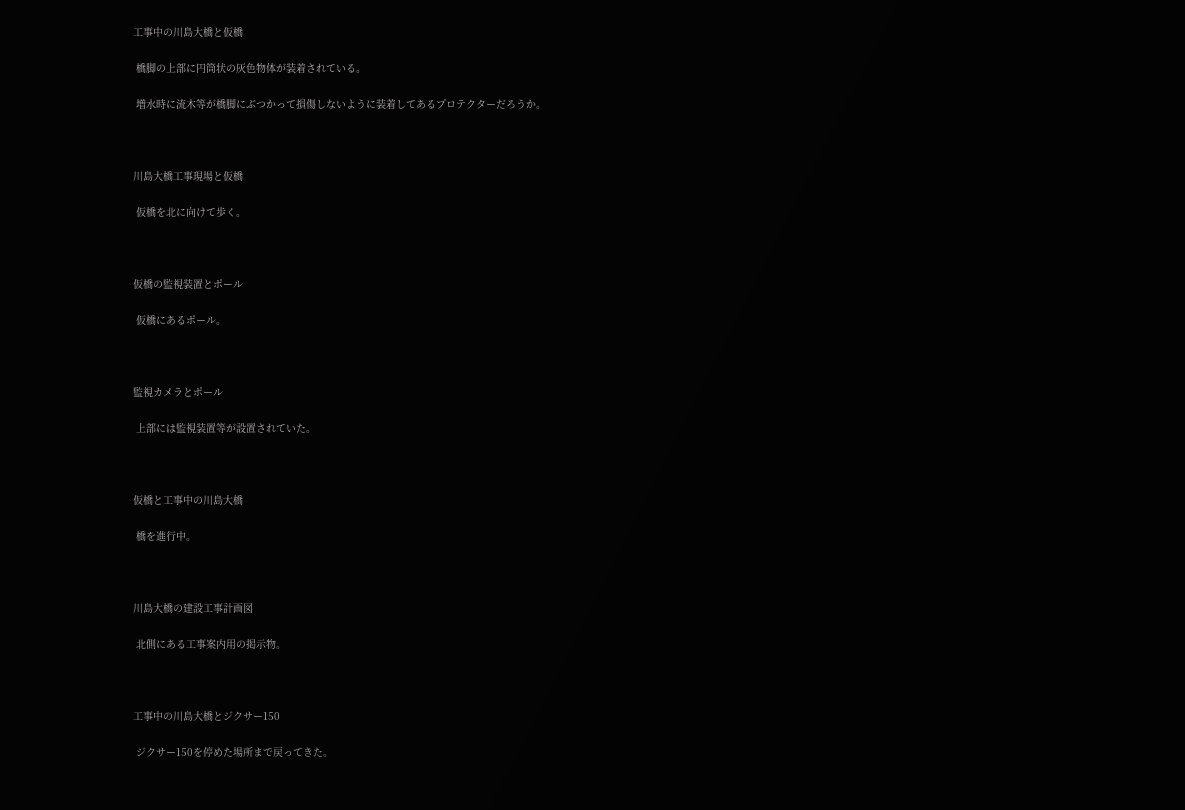工事中の川島大橋と仮橋

 橋脚の上部に円筒状の灰色物体が装着されている。

 増水時に流木等が橋脚にぶつかって損傷しないように装着してあるプロテクターだろうか。



川島大橋工事現場と仮橋

 仮橋を北に向けて歩く。



仮橋の監視装置とポール

 仮橋にあるポール。



監視カメラとポール

 上部には監視装置等が設置されていた。



仮橋と工事中の川島大橋

 橋を進行中。



川島大橋の建設工事計画図

 北側にある工事案内用の掲示物。



工事中の川島大橋とジクサー150

 ジクサー150を停めた場所まで戻ってきた。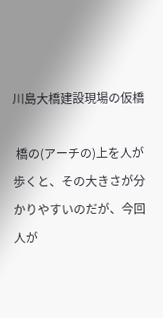川島大橋建設現場の仮橋

 橋の(アーチの)上を人が歩くと、その大きさが分かりやすいのだが、今回人が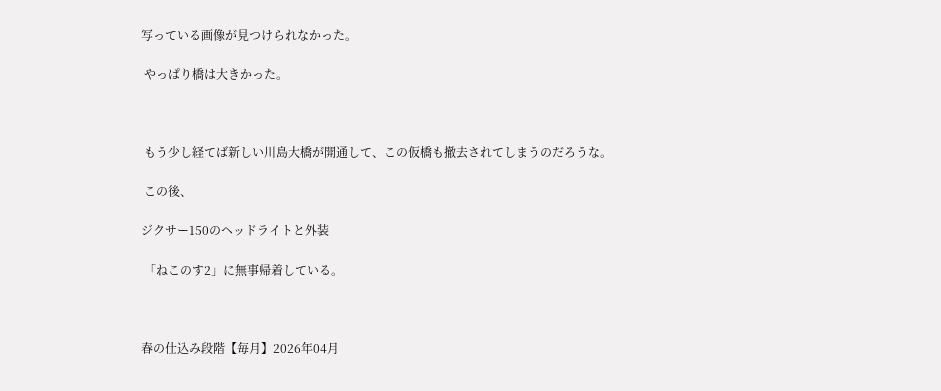写っている画像が見つけられなかった。

 やっぱり橋は大きかった。



 もう少し経てば新しい川島大橋が開通して、この仮橋も撤去されてしまうのだろうな。

 この後、

ジクサー150のヘッドライトと外装

 「ねこのす2」に無事帰着している。



春の仕込み段階【毎月】2026年04月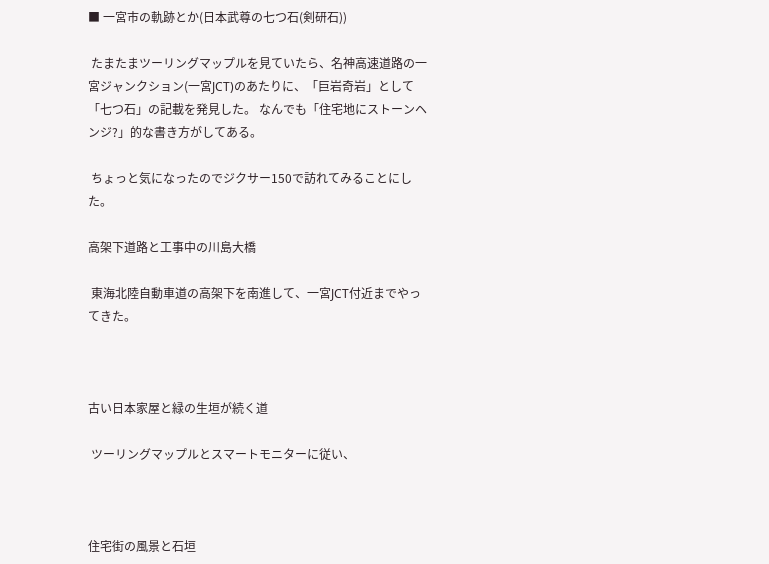■ 一宮市の軌跡とか(日本武尊の七つ石(剣研石))

 たまたまツーリングマップルを見ていたら、名神高速道路の一宮ジャンクション(一宮JCT)のあたりに、「巨岩奇岩」として「七つ石」の記載を発見した。 なんでも「住宅地にストーンヘンジ?」的な書き方がしてある。

 ちょっと気になったのでジクサー150で訪れてみることにした。

高架下道路と工事中の川島大橋

 東海北陸自動車道の高架下を南進して、一宮JCT付近までやってきた。



古い日本家屋と緑の生垣が続く道

 ツーリングマップルとスマートモニターに従い、



住宅街の風景と石垣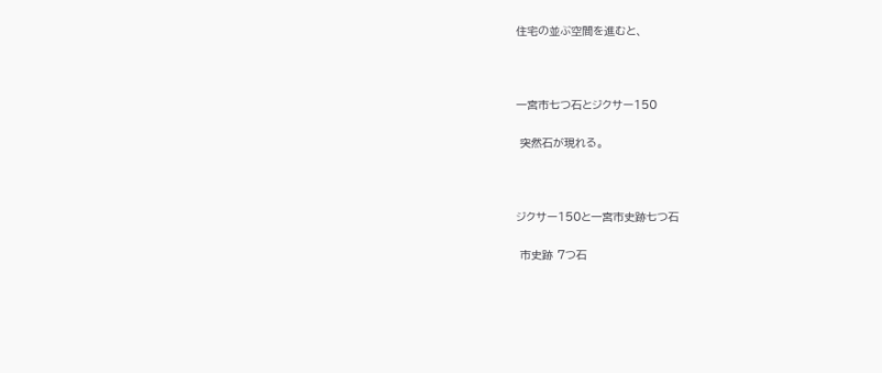住宅の並ぶ空間を進むと、



一宮市七つ石とジクサー150

 突然石が現れる。



ジクサー150と一宮市史跡七つ石

 市史跡 7つ石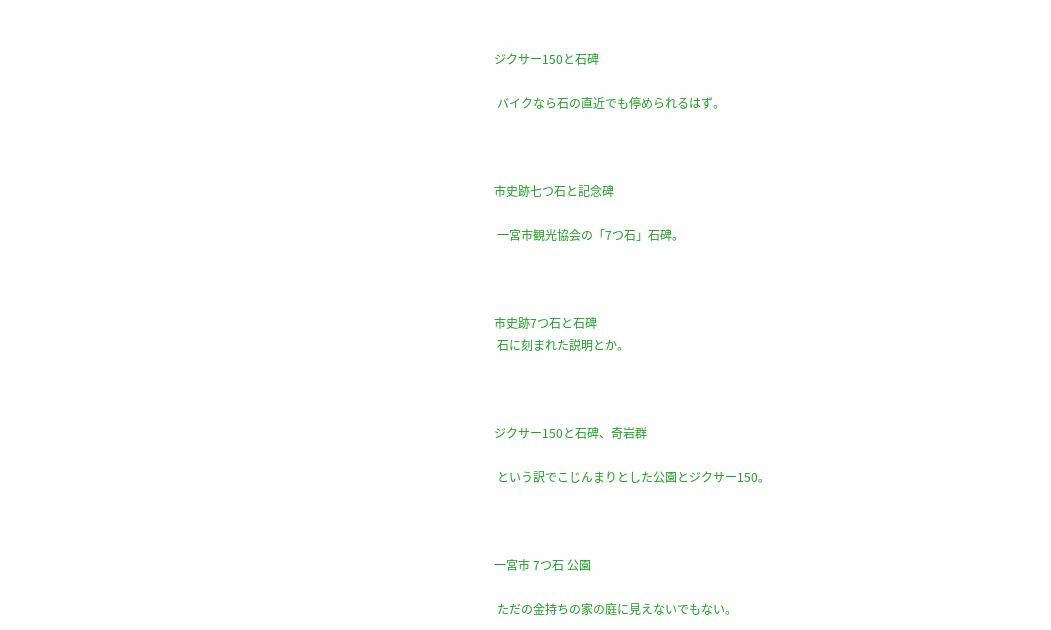ジクサー150と石碑

 バイクなら石の直近でも停められるはず。



市史跡七つ石と記念碑

 一宮市観光協会の「7つ石」石碑。



市史跡7つ石と石碑
 石に刻まれた説明とか。



ジクサー150と石碑、奇岩群

 という訳でこじんまりとした公園とジクサー150。



一宮市 7つ石 公園

 ただの金持ちの家の庭に見えないでもない。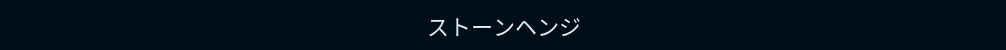ストーンヘンジ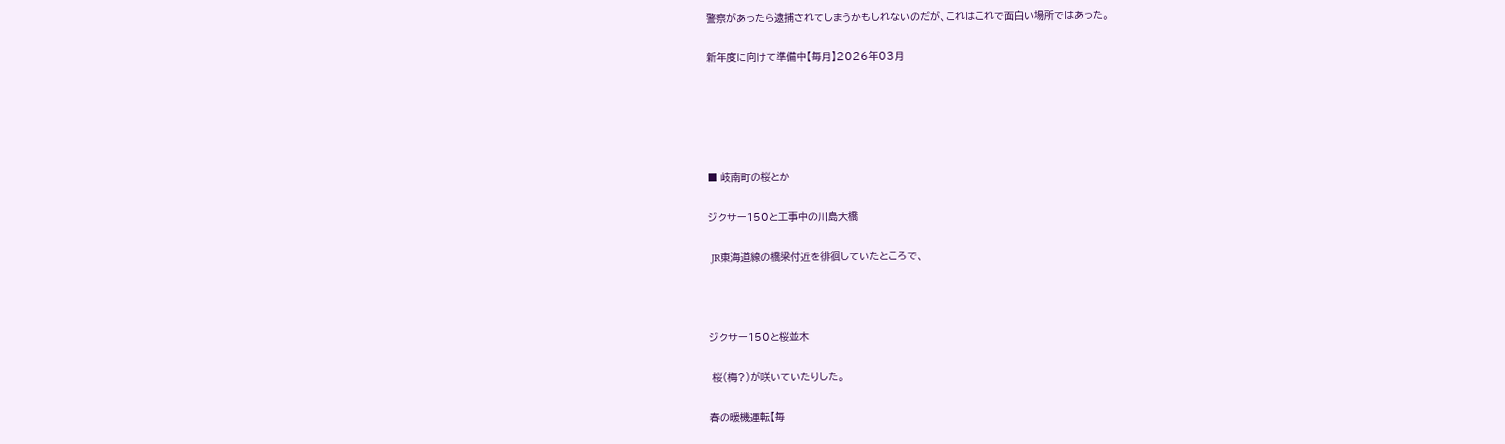警察があったら逮捕されてしまうかもしれないのだが、これはこれで面白い場所ではあった。

新年度に向けて準備中【毎月】2026年03月





■ 岐南町の桜とか

ジクサー150と工事中の川島大橋

 JR東海道線の橋梁付近を徘徊していたところで、



ジクサー150と桜並木

 桜(梅?)が咲いていたりした。

春の暖機運転【毎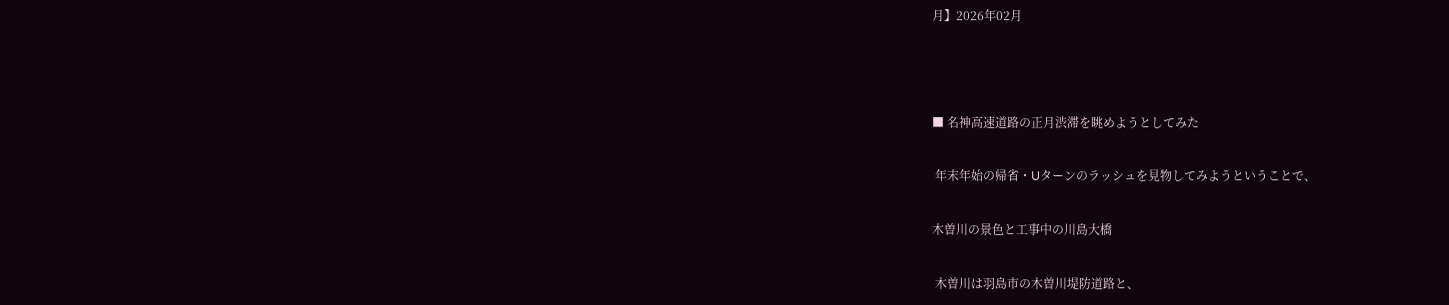月】2026年02月



■ 名神高速道路の正月渋滞を眺めようとしてみた

 年末年始の帰省・Uターンのラッシュを見物してみようということで、

木曽川の景色と工事中の川島大橋

 木曽川は羽島市の木曽川堤防道路と、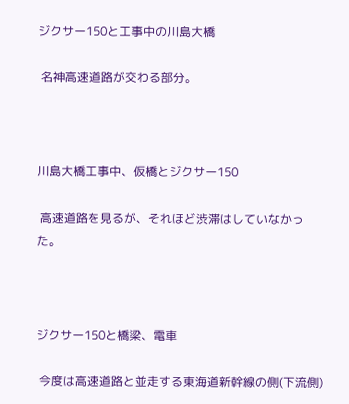ジクサー150と工事中の川島大橋

 名神高速道路が交わる部分。



川島大橋工事中、仮橋とジクサー150

 高速道路を見るが、それほど渋滞はしていなかった。



ジクサー150と橋梁、電車

 今度は高速道路と並走する東海道新幹線の側(下流側)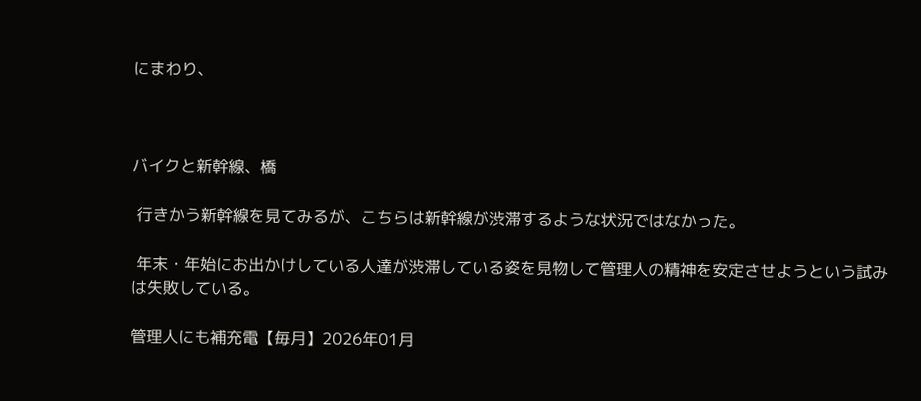にまわり、



バイクと新幹線、橋

 行きかう新幹線を見てみるが、こちらは新幹線が渋滞するような状況ではなかった。

 年末・年始にお出かけしている人達が渋滞している姿を見物して管理人の精神を安定させようという試みは失敗している。

管理人にも補充電【毎月】2026年01月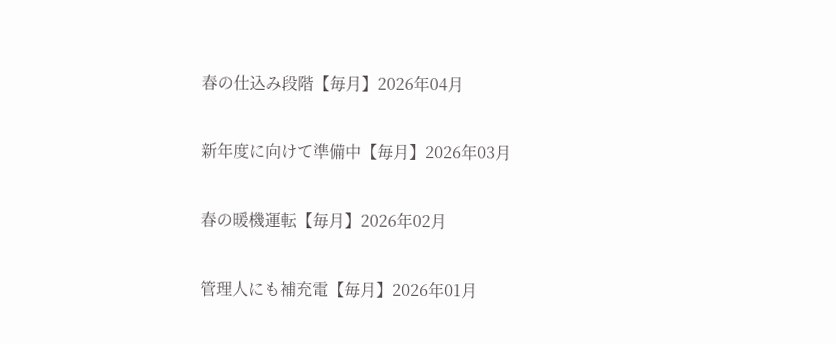春の仕込み段階【毎月】2026年04月

新年度に向けて準備中【毎月】2026年03月

春の暖機運転【毎月】2026年02月

管理人にも補充電【毎月】2026年01月